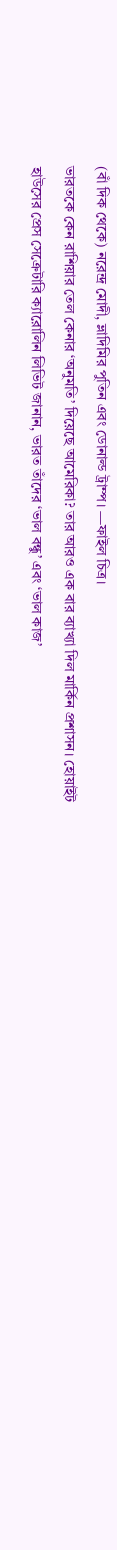(বাঁ দিক থেকে) নরেন্দ্র মোদী, ভ্লাদিমির পুতিন এবং ডোনাল্ড ট্রাম্প। —ফাইল চিত্র।
ভারতকে কেন রাশিয়ার তেল কেনার ‘অনুমতি’ দিয়েছে আমেরিকা? তার আরও এক বার ব্যাখ্যা দিল মার্কিন প্রশাসন। হোয়াইট হাউসের প্রেস সেক্রেটারি ক্যারোলিন লিভিট জানান, ভারত তাঁদের ‘ভাল বন্ধু’ এবং ‘ভাল কাজ’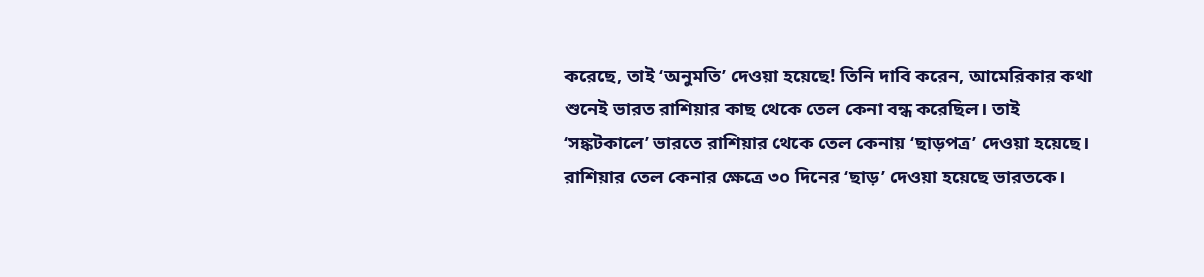করেছে, তাই ‘অনুমতি’ দেওয়া হয়েছে! তিনি দাবি করেন, আমেরিকার কথা শুনেই ভারত রাশিয়ার কাছ থেকে তেল কেনা বন্ধ করেছিল। তাই ‘সঙ্কটকালে’ ভারতে রাশিয়ার থেকে তেল কেনায় ‘ছাড়পত্র’ দেওয়া হয়েছে।
রাশিয়ার তেল কেনার ক্ষেত্রে ৩০ দিনের ‘ছাড়’ দেওয়া হয়েছে ভারতকে।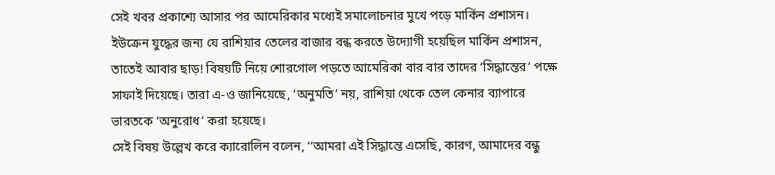সেই খবর প্রকাশ্যে আসার পর আমেরিকার মধ্যেই সমালোচনার মুখে পড়ে মার্কিন প্রশাসন। ইউক্রেন যুদ্ধের জন্য যে রাশিয়ার তেলের বাজার বন্ধ করতে উদ্যোগী হয়েছিল মার্কিন প্রশাসন, তাতেই আবার ছাড়! বিষয়টি নিয়ে শোরগোল পড়তে আমেরিকা বার বার তাদের ‘সিদ্ধান্তের’ পক্ষে সাফাই দিয়েছে। তারা এ-ও জানিয়েছে, ‘অনুমতি’ নয়, রাশিয়া থেকে তেল কেনার ব্যাপারে ভারতকে ‘অনুরোধ’ করা হয়েছে।
সেই বিষয় উল্লেখ করে ক্যারোলিন বলেন, ‘‘আমরা এই সিদ্ধান্তে এসেছি, কারণ, আমাদের বন্ধু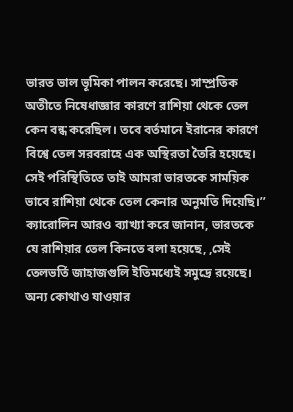ভারত ভাল ভূমিকা পালন করেছে। সাম্প্রতিক অতীতে নিষেধাজ্ঞার কারণে রাশিয়া থেকে তেল কেন বন্ধ করেছিল। তবে বর্তমানে ইরানের কারণে বিশ্বে তেল সরবরাহে এক অস্থিরতা তৈরি হয়েছে। সেই পরিস্থিতিতে তাই আমরা ভারতকে সাময়িক ভাবে রাশিয়া থেকে তেল কেনার অনুমতি দিয়েছি।’’
ক্যারোলিন আরও ব্যাখ্যা করে জানান, ভারতকে যে রাশিয়ার তেল কিনতে বলা হয়েছে, ,সেই তেলভর্তি জাহাজগুলি ইতিমধ্যেই সমুদ্রে রয়েছে। অন্য কোথাও যাওয়ার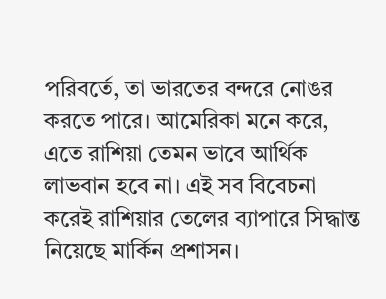পরিবর্তে, তা ভারতের বন্দরে নোঙর করতে পারে। আমেরিকা মনে করে, এতে রাশিয়া তেমন ভাবে আর্থিক লাভবান হবে না। এই সব বিবেচনা করেই রাশিয়ার তেলের ব্যাপারে সিদ্ধান্ত নিয়েছে মার্কিন প্রশাসন।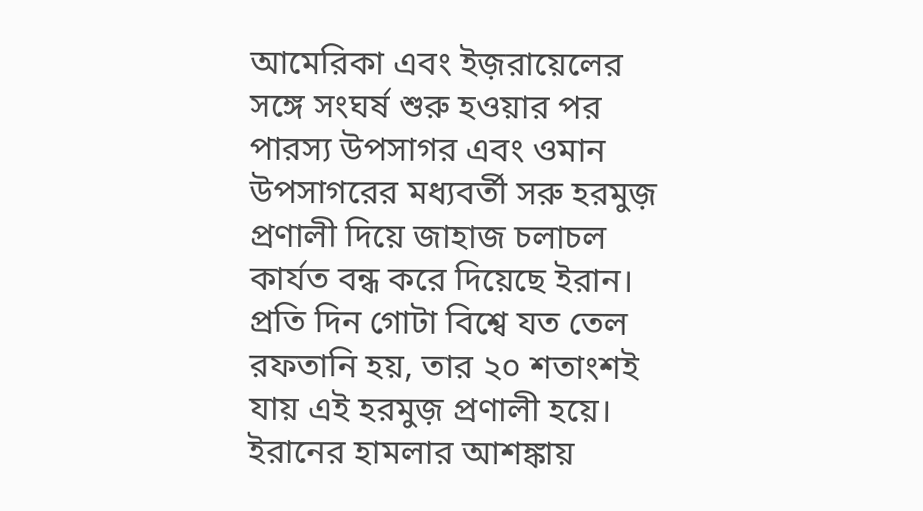আমেরিকা এবং ইজ়রায়েলের সঙ্গে সংঘর্ষ শুরু হওয়ার পর পারস্য উপসাগর এবং ওমান উপসাগরের মধ্যবর্তী সরু হরমুজ় প্রণালী দিয়ে জাহাজ চলাচল কার্যত বন্ধ করে দিয়েছে ইরান। প্রতি দিন গোটা বিশ্বে যত তেল রফতানি হয়, তার ২০ শতাংশই যায় এই হরমুজ় প্রণালী হয়ে। ইরানের হামলার আশঙ্কায়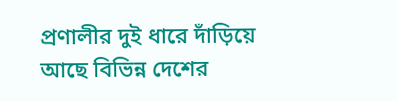প্রণালীর দুই ধারে দাঁড়িয়ে আছে বিভিন্ন দেশের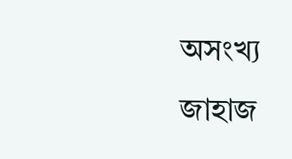অসংখ্য জাহাজ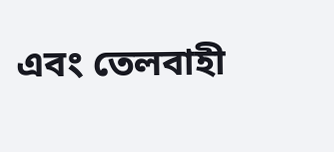এবং তেলবাহী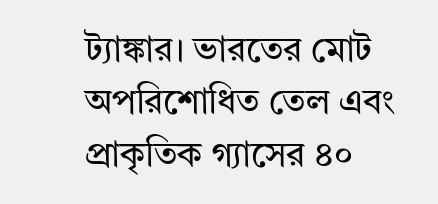ট্যাঙ্কার। ভারতের মোট অপরিশোধিত তেল এবং প্রাকৃতিক গ্যাসের ৪০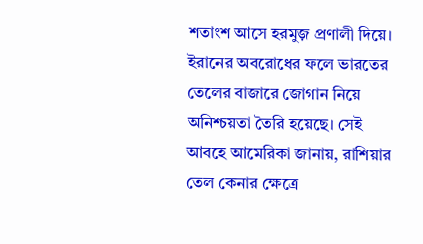শতাংশ আসে হরমুজ় প্রণালী দিয়ে।
ইরানের অবরোধের ফলে ভারতের তেলের বাজারে জোগান নিয়ে অনিশ্চয়তা তৈরি হয়েছে। সেই আবহে আমেরিকা জানায়, রাশিয়ার তেল কেনার ক্ষেত্রে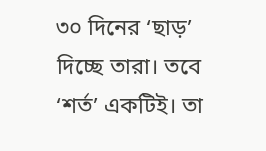৩০ দিনের ‘ছাড়’ দিচ্ছে তারা। তবে ‘শর্ত’ একটিই। তা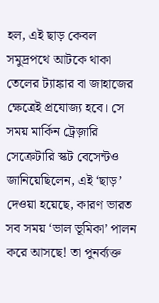হল, এই ছাড় কেবল সমুদ্রপথে আটকে থাকা তেলের ট্যাঙ্কার বা জাহাজের ক্ষেত্রেই প্রযোজ্য হবে। সে সময় মার্কিন ট্রেজ়ারি সেক্রেটারি স্কট বেসেন্টও জানিয়েছিলেন, এই ‘ছাড়’ দেওয়া হয়েছে, কারণ ভারত সব সময় ‘ভাল ভূমিকা’ পালন করে আসছে! তা পুনর্ব্যক্ত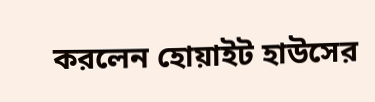করলেন হোয়াইট হাউসের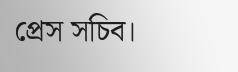প্রেস সচিব।